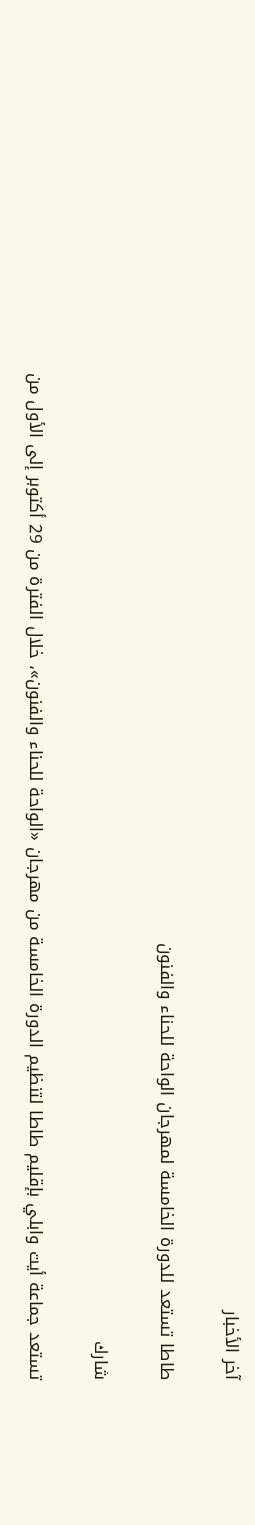آخر الأخبار

طاطا تستعد للدورة الخامسة لمهرجان الواحة للحناء والفنون

شارك

تستعد جماعة أيت وابلي بإقليم طاطا لتنظيم الدورة الخامسة من مهرجان «الواحة للحناء والفنون»، خلال الفترة من 29 أكتوبر إلى الأول من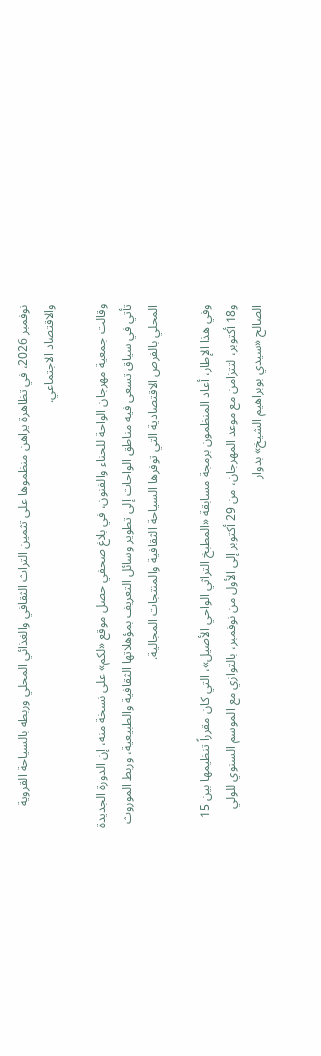نوفمبر 2026، في تظاهرة يراهن منظموها على تثمين التراث الثقافي والغذائي المحلي وربطه بالسياحة القروية والاقتصاد الاجتماعي.

وقالت جمعية مهرجان الواحة للحناء والفنون، في بلاغ صحفي حصل موقع «لكم» على نسخة منه، إن الدورة الجديدة تأتي في سياق تسعى فيه مناطق الواحات إلى تطوير وسائل التعريف بمؤهلاتها الثقافية والطبيعية، وربط الموروث المحلي بالفرص الاقتصادية التي توفرها السياحة الثقافية والمنتجات المجالية.

وفي هذا الإطار، أعاد المنظمون برمجة مسابقة «المطبخ التراثي الواحي الأصيل»، التي كان مقرراً تنظيمها بين 15 و18 أكتوبر، لتتزامن مع موعد المهرجان، من 29 أكتوبر إلى الأول من نوفمبر، بالتوازي مع الموسم السنوي للولي الصالح «سيدي بوبراهيم الشيخ» بدوار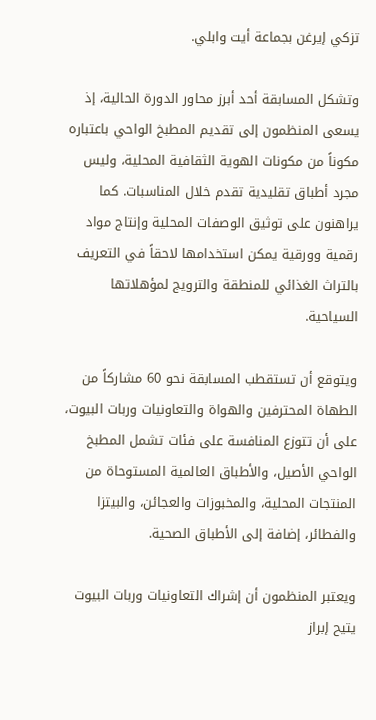تزكي إيرغن بجماعة أيت وابلي.

وتشكل المسابقة أحد أبرز محاور الدورة الحالية، إذ يسعى المنظمون إلى تقديم المطبخ الواحي باعتباره مكوناً من مكونات الهوية الثقافية المحلية، وليس مجرد أطباق تقليدية تقدم خلال المناسبات. كما يراهنون على توثيق الوصفات المحلية وإنتاج مواد رقمية وورقية يمكن استخدامها لاحقاً في التعريف بالتراث الغذائي للمنطقة والترويج لمؤهلاتها السياحية.

ويتوقع أن تستقطب المسابقة نحو 60 مشاركاً من الطهاة المحترفين والهواة والتعاونيات وربات البيوت، على أن تتوزع المنافسة على فئات تشمل المطبخ الواحي الأصيل، والأطباق العالمية المستوحاة من المنتجات المحلية، والمخبوزات والعجائن، والبيتزا والفطائر، إضافة إلى الأطباق الصحية.

ويعتبر المنظمون أن إشراك التعاونيات وربات البيوت يتيح إبراز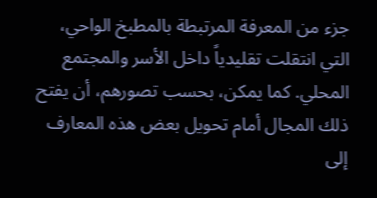جزء من المعرفة المرتبطة بالمطبخ الواحي، التي انتقلت تقليدياً داخل الأسر والمجتمع المحلي. كما يمكن، بحسب تصورهم، أن يفتح ذلك المجال أمام تحويل بعض هذه المعارف إلى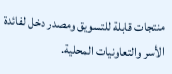منتجات قابلة للتسويق ومصدر دخل لفائدة الأسر والتعاونيات المحلية.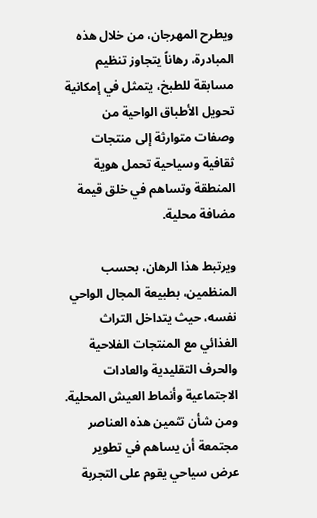ويطرح المهرجان، من خلال هذه المبادرة، رهاناً يتجاوز تنظيم مسابقة للطبخ، يتمثل في إمكانية تحويل الأطباق الواحية من وصفات متوارثة إلى منتجات ثقافية وسياحية تحمل هوية المنطقة وتساهم في خلق قيمة مضافة محلية.

ويرتبط هذا الرهان، بحسب المنظمين، بطبيعة المجال الواحي نفسه، حيث يتداخل التراث الغذائي مع المنتجات الفلاحية والحرف التقليدية والعادات الاجتماعية وأنماط العيش المحلية. ومن شأن تثمين هذه العناصر مجتمعة أن يساهم في تطوير عرض سياحي يقوم على التجربة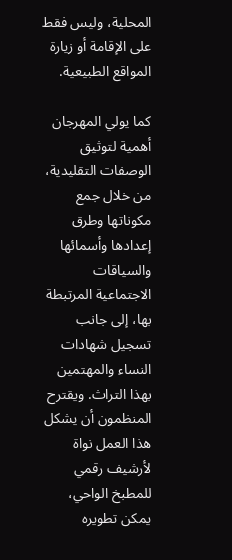المحلية، وليس فقط على الإقامة أو زيارة المواقع الطبيعية.

كما يولي المهرجان أهمية لتوثيق الوصفات التقليدية، من خلال جمع مكوناتها وطرق إعدادها وأسمائها والسياقات الاجتماعية المرتبطة بها، إلى جانب تسجيل شهادات النساء والمهتمين بهذا التراث. ويقترح المنظمون أن يشكل هذا العمل نواة لأرشيف رقمي للمطبخ الواحي، يمكن تطويره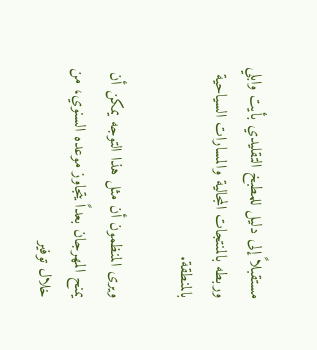مستقبلاً إلى دليل للمطبخ التقليدي بأيت وابلي وربطه بالمنتجات المجالية والمسارات السياحية بالمنطقة.

ويرى المنظمون أن مثل هذا التوجه يمكن أن يمنح المهرجان بعداً يتجاوز موعده السنوي، من خلال توفير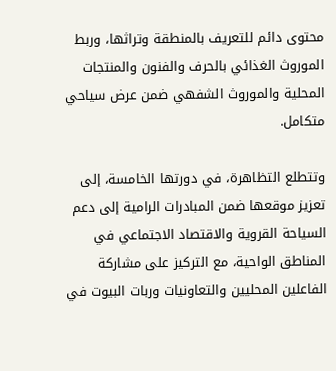محتوى دائم للتعريف بالمنطقة وتراثها، وربط الموروث الغذائي بالحرف والفنون والمنتجات المحلية والموروث الشفهي ضمن عرض سياحي متكامل.

وتتطلع التظاهرة، في دورتها الخامسة، إلى تعزيز موقعها ضمن المبادرات الرامية إلى دعم السياحة القروية والاقتصاد الاجتماعي في المناطق الواحية، مع التركيز على مشاركة الفاعلين المحليين والتعاونيات وربات البيوت في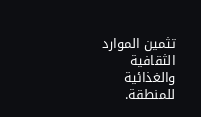تثمين الموارد الثقافية والغذائية للمنطقة.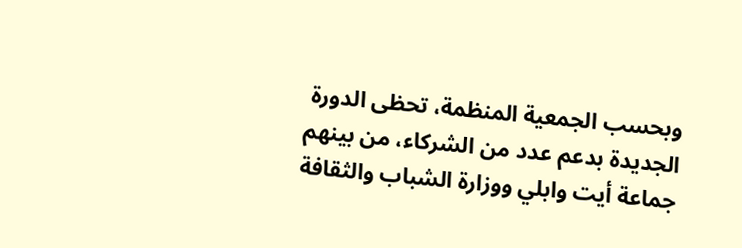وبحسب الجمعية المنظمة، تحظى الدورة الجديدة بدعم عدد من الشركاء، من بينهم جماعة أيت وابلي ووزارة الشباب والثقافة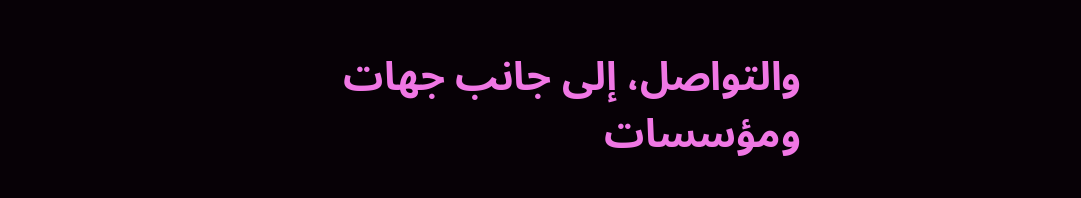والتواصل، إلى جانب جهات ومؤسسات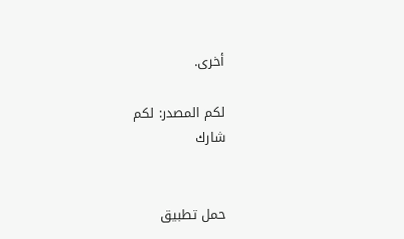أخرى.

لكم المصدر: لكم
شارك


حمل تطبيق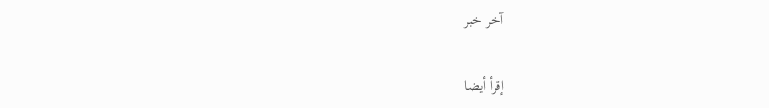آخر خبر

إقرأ أيضا